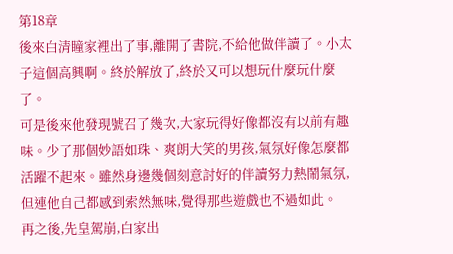第18章
後來白清瞳家裡出了事,離開了書院,不給他做伴讀了。小太子這個高興啊。終於解放了,終於又可以想玩什麼玩什麼了。
可是後來他發現號召了幾次,大家玩得好像都沒有以前有趣味。少了那個妙語如珠、爽朗大笑的男孩,氣氛好像怎麼都活躍不起來。雖然身邊幾個刻意討好的伴讀努力熱鬧氣氛,但連他自己都感到索然無味,覺得那些遊戲也不過如此。
再之後,先皇駕崩,白家出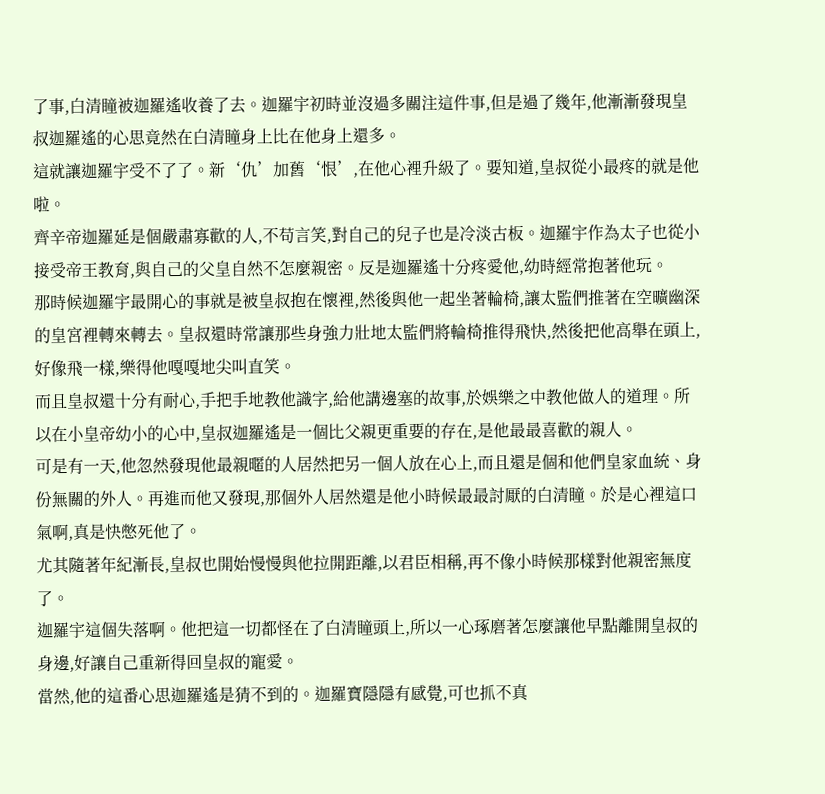了事,白清瞳被迦羅遙收養了去。迦羅宇初時並沒過多關注這件事,但是過了幾年,他漸漸發現皇叔迦羅遙的心思竟然在白清瞳身上比在他身上還多。
這就讓迦羅宇受不了了。新‘仇’加舊‘恨’,在他心裡升級了。要知道,皇叔從小最疼的就是他啦。
齊辛帝迦羅延是個嚴肅寡歡的人,不苟言笑,對自己的兒子也是冷淡古板。迦羅宇作為太子也從小接受帝王教育,與自己的父皇自然不怎麼親密。反是迦羅遙十分疼愛他,幼時經常抱著他玩。
那時候迦羅宇最開心的事就是被皇叔抱在懷裡,然後與他一起坐著輪椅,讓太監們推著在空曠幽深的皇宮裡轉來轉去。皇叔還時常讓那些身強力壯地太監們將輪椅推得飛快,然後把他高舉在頭上,好像飛一樣,樂得他嘎嘎地尖叫直笑。
而且皇叔還十分有耐心,手把手地教他識字,給他講邊塞的故事,於娛樂之中教他做人的道理。所以在小皇帝幼小的心中,皇叔迦羅遙是一個比父親更重要的存在,是他最最喜歡的親人。
可是有一天,他忽然發現他最親暱的人居然把另一個人放在心上,而且還是個和他們皇家血統、身份無關的外人。再進而他又發現,那個外人居然還是他小時候最最討厭的白清瞳。於是心裡這口氣啊,真是快憋死他了。
尤其隨著年紀漸長,皇叔也開始慢慢與他拉開距離,以君臣相稱,再不像小時候那樣對他親密無度了。
迦羅宇這個失落啊。他把這一切都怪在了白清瞳頭上,所以一心琢磨著怎麼讓他早點離開皇叔的身邊,好讓自己重新得回皇叔的寵愛。
當然,他的這番心思迦羅遙是猜不到的。迦羅寶隱隱有感覺,可也抓不真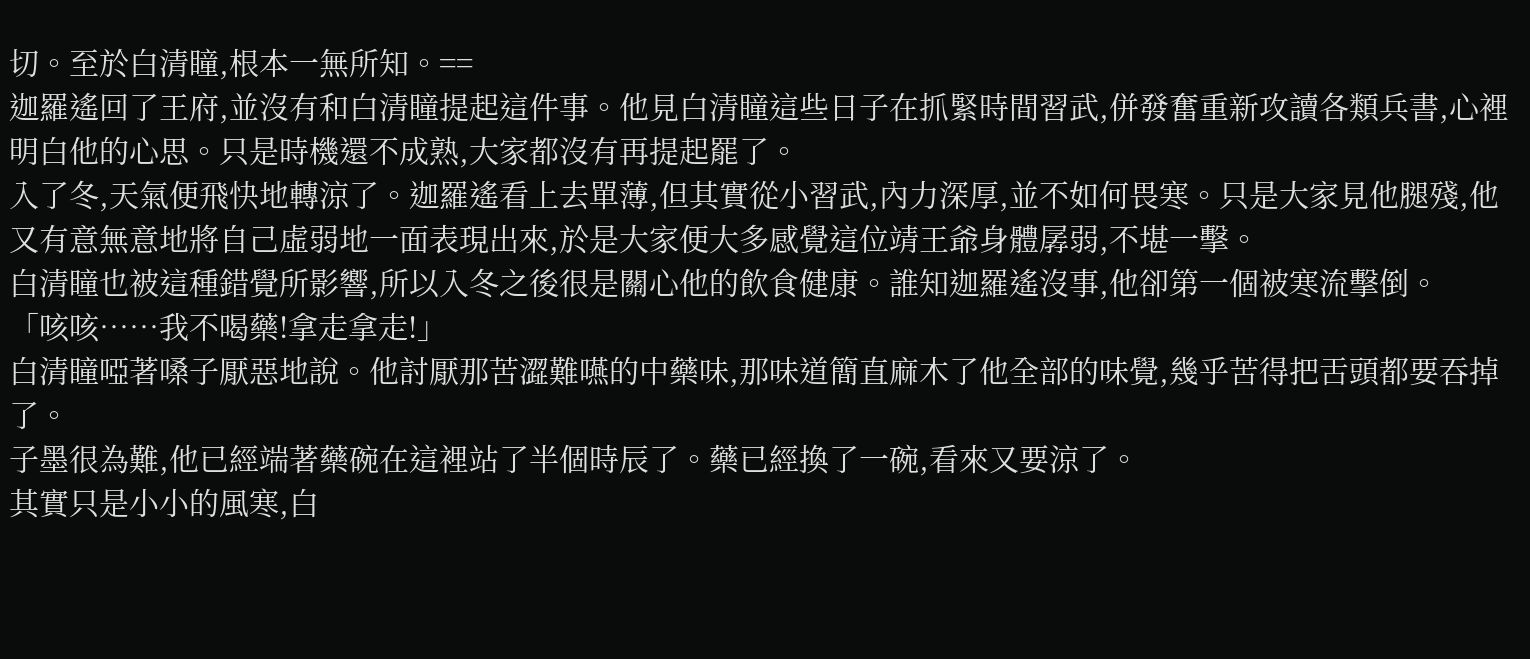切。至於白清瞳,根本一無所知。==
迦羅遙回了王府,並沒有和白清瞳提起這件事。他見白清瞳這些日子在抓緊時間習武,併發奮重新攻讀各類兵書,心裡明白他的心思。只是時機還不成熟,大家都沒有再提起罷了。
入了冬,天氣便飛快地轉涼了。迦羅遙看上去單薄,但其實從小習武,內力深厚,並不如何畏寒。只是大家見他腿殘,他又有意無意地將自己虛弱地一面表現出來,於是大家便大多感覺這位靖王爺身體孱弱,不堪一擊。
白清瞳也被這種錯覺所影響,所以入冬之後很是關心他的飲食健康。誰知迦羅遙沒事,他卻第一個被寒流擊倒。
「咳咳……我不喝藥!拿走拿走!」
白清瞳啞著嗓子厭惡地說。他討厭那苦澀難嚥的中藥味,那味道簡直麻木了他全部的味覺,幾乎苦得把舌頭都要吞掉了。
子墨很為難,他已經端著藥碗在這裡站了半個時辰了。藥已經換了一碗,看來又要涼了。
其實只是小小的風寒,白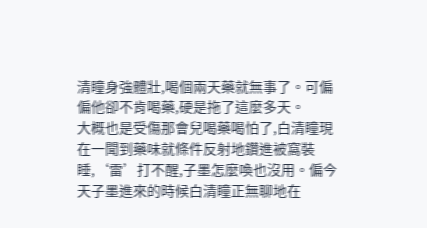清瞳身強體壯,喝個兩天藥就無事了。可偏偏他卻不肯喝藥,硬是拖了這麼多天。
大概也是受傷那會兒喝藥喝怕了,白清瞳現在一聞到藥味就條件反射地鑽進被窩裝睡,‘雷’打不醒,子墨怎麼喚也沒用。偏今天子墨進來的時候白清瞳正無聊地在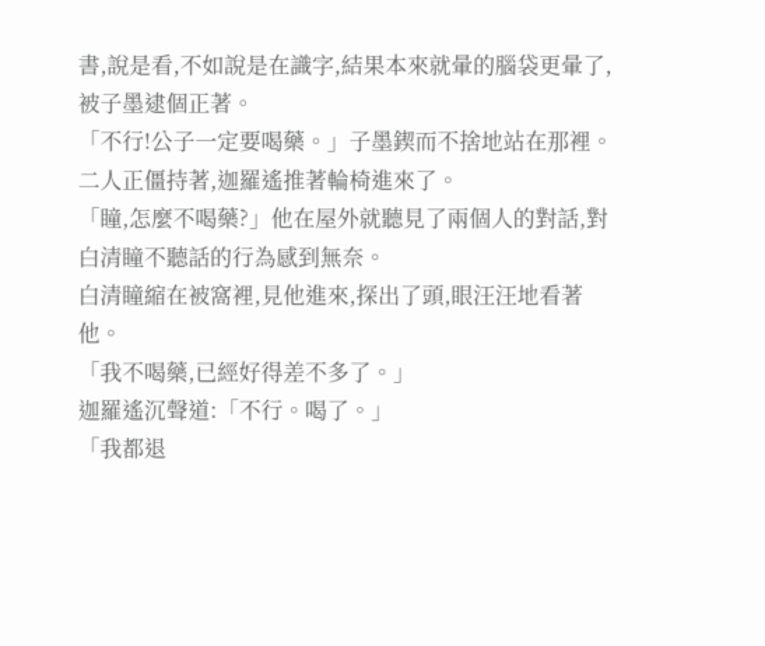書,說是看,不如說是在識字,結果本來就暈的腦袋更暈了,被子墨逮個正著。
「不行!公子一定要喝藥。」子墨鍥而不捨地站在那裡。
二人正僵持著,迦羅遙推著輪椅進來了。
「瞳,怎麼不喝藥?」他在屋外就聽見了兩個人的對話,對白清瞳不聽話的行為感到無奈。
白清瞳縮在被窩裡,見他進來,探出了頭,眼汪汪地看著他。
「我不喝藥,已經好得差不多了。」
迦羅遙沉聲道:「不行。喝了。」
「我都退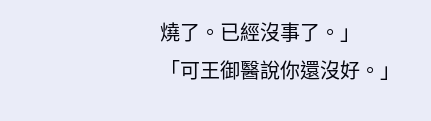燒了。已經沒事了。」
「可王御醫說你還沒好。」